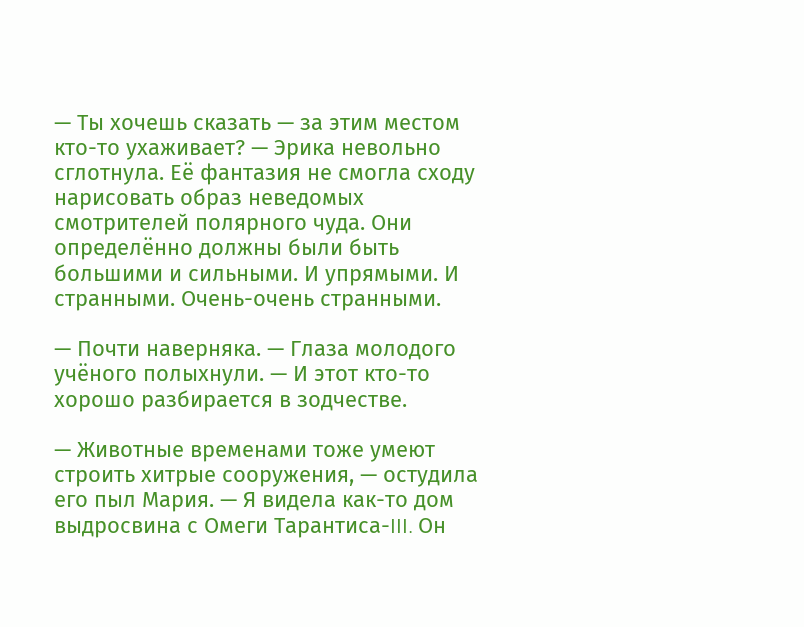— Ты хочешь сказать — за этим местом кто-то ухаживает? — Эрика невольно сглотнула. Её фантазия не смогла сходу нарисовать образ неведомых смотрителей полярного чуда. Они определённо должны были быть большими и сильными. И упрямыми. И странными. Очень-очень странными.

— Почти наверняка. — Глаза молодого учёного полыхнули. — И этот кто-то хорошо разбирается в зодчестве.

— Животные временами тоже умеют строить хитрые сооружения, — остудила его пыл Мария. — Я видела как-то дом выдросвина с Омеги Тарантиса-III. Он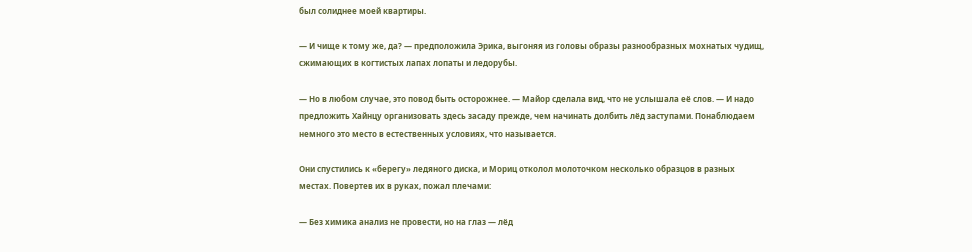был солиднее моей квартиры.

— И чище к тому же, да? — предположила Эрика, выгоняя из головы образы разнообразных мохнатых чудищ, сжимающих в когтистых лапах лопаты и ледорубы.

— Но в любом случае, это повод быть осторожнее. — Майор сделала вид, что не услышала её слов. — И надо предложить Хайнцу организовать здесь засаду прежде, чем начинать долбить лёд заступами. Понаблюдаем немного это место в естественных условиях, что называется.

Они спустились к «берегу» ледяного диска, и Мориц отколол молоточком несколько образцов в разных местах. Повертев их в руках, пожал плечами:

— Без химика анализ не провести, но на глаз — лёд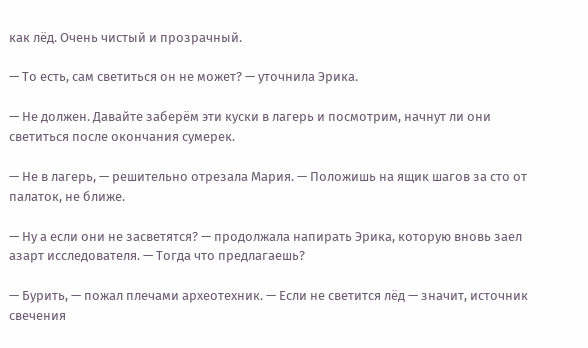как лёд. Очень чистый и прозрачный.

— То есть, сам светиться он не может? — уточнила Эрика.

— Не должен. Давайте заберём эти куски в лагерь и посмотрим, начнут ли они светиться после окончания сумерек.

— Не в лагерь, — решительно отрезала Мария. — Положишь на ящик шагов за сто от палаток, не ближе.

— Ну а если они не засветятся? — продолжала напирать Эрика, которую вновь заел азарт исследователя. — Тогда что предлагаешь?

— Бурить, — пожал плечами археотехник. — Если не светится лёд — значит, источник свечения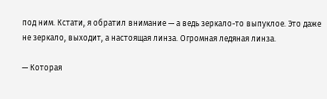под ним. Кстати, я обратил внимание — а ведь зеркало-то выпуклое. Это даже не зеркало, выходит, а настоящая линза. Огромная ледяная линза.

— Которая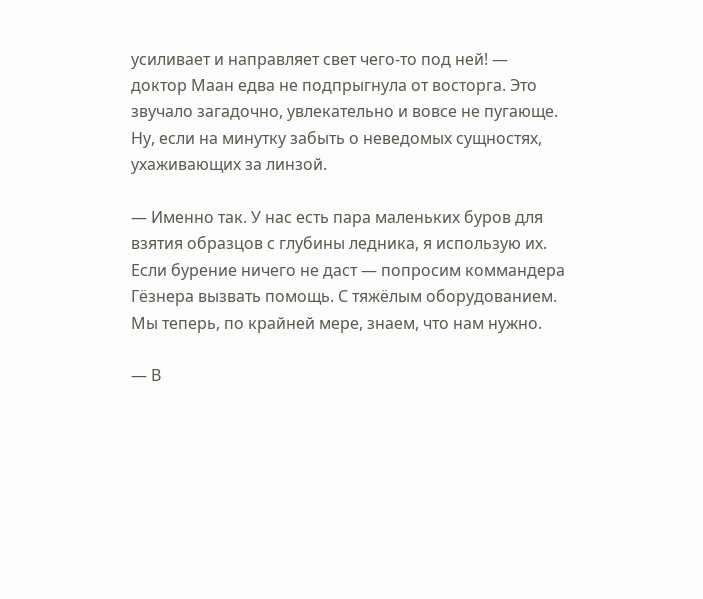усиливает и направляет свет чего-то под ней! — доктор Маан едва не подпрыгнула от восторга. Это звучало загадочно, увлекательно и вовсе не пугающе. Ну, если на минутку забыть о неведомых сущностях, ухаживающих за линзой.

— Именно так. У нас есть пара маленьких буров для взятия образцов с глубины ледника, я использую их. Если бурение ничего не даст — попросим коммандера Гёзнера вызвать помощь. С тяжёлым оборудованием. Мы теперь, по крайней мере, знаем, что нам нужно.

— В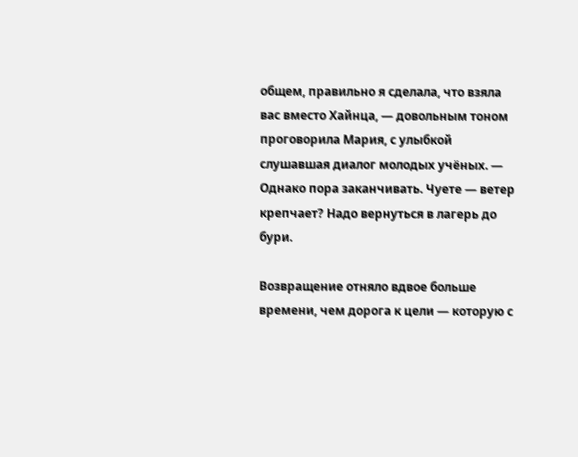общем, правильно я сделала, что взяла вас вместо Хайнца, — довольным тоном проговорила Мария, с улыбкой слушавшая диалог молодых учёных. — Однако пора заканчивать. Чуете — ветер крепчает? Надо вернуться в лагерь до бури.

Возвращение отняло вдвое больше времени, чем дорога к цели — которую с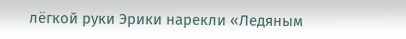лёгкой руки Эрики нарекли «Ледяным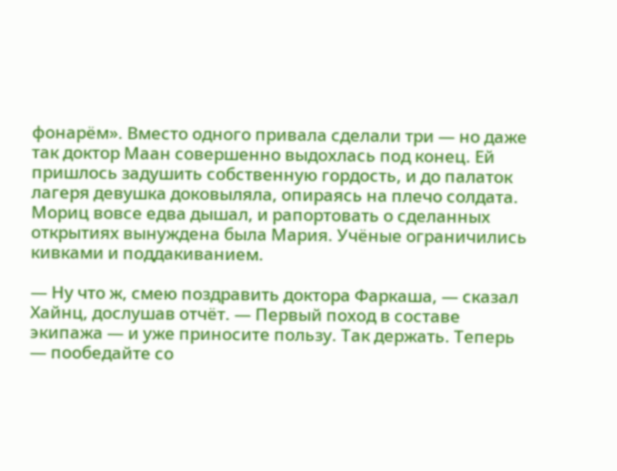фонарём». Вместо одного привала сделали три — но даже так доктор Маан совершенно выдохлась под конец. Ей пришлось задушить собственную гордость, и до палаток лагеря девушка доковыляла, опираясь на плечо солдата. Мориц вовсе едва дышал, и рапортовать о сделанных открытиях вынуждена была Мария. Учёные ограничились кивками и поддакиванием.

— Ну что ж, смею поздравить доктора Фаркаша, — сказал Хайнц, дослушав отчёт. — Первый поход в составе экипажа — и уже приносите пользу. Так держать. Теперь — пообедайте со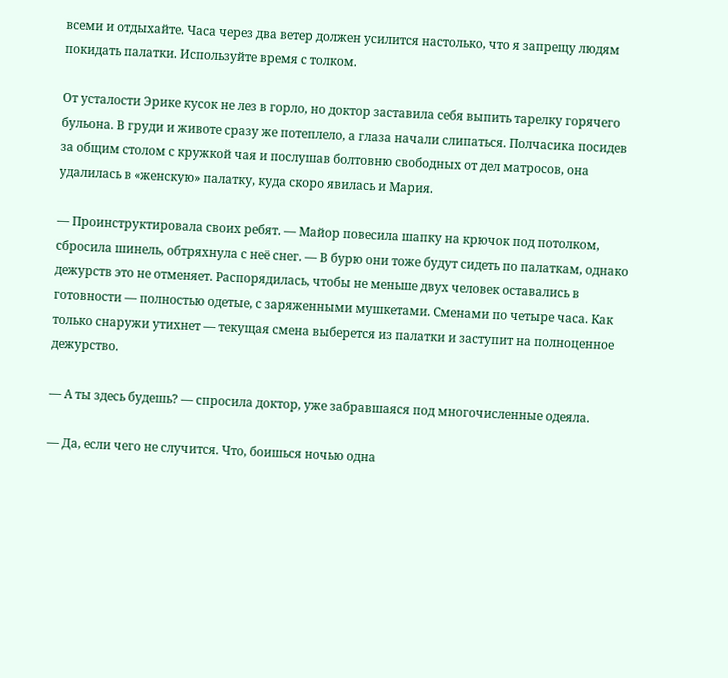всеми и отдыхайте. Часа через два ветер должен усилится настолько, что я запрещу людям покидать палатки. Используйте время с толком.

От усталости Эрике кусок не лез в горло, но доктор заставила себя выпить тарелку горячего бульона. В груди и животе сразу же потеплело, а глаза начали слипаться. Полчасика посидев за общим столом с кружкой чая и послушав болтовню свободных от дел матросов, она удалилась в «женскую» палатку, куда скоро явилась и Мария.

— Проинструктировала своих ребят. — Майор повесила шапку на крючок под потолком, сбросила шинель, обтряхнула с неё снег. — В бурю они тоже будут сидеть по палаткам, однако дежурств это не отменяет. Распорядилась, чтобы не меньше двух человек оставались в готовности — полностью одетые, с заряженными мушкетами. Сменами по четыре часа. Как только снаружи утихнет — текущая смена выберется из палатки и заступит на полноценное дежурство.

— А ты здесь будешь? — спросила доктор, уже забравшаяся под многочисленные одеяла.

— Да, если чего не случится. Что, боишься ночью одна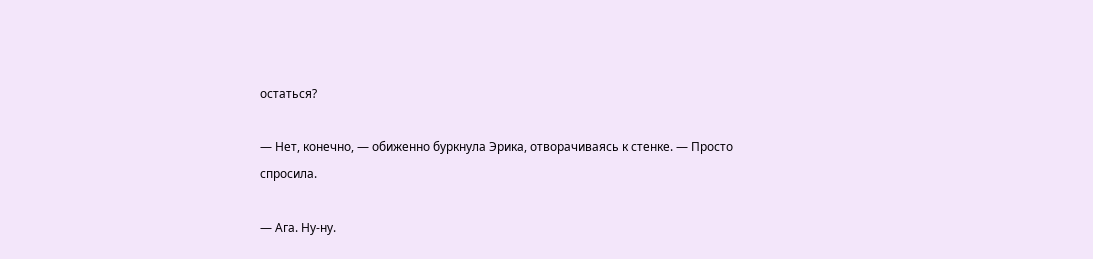остаться?

— Нет, конечно, — обиженно буркнула Эрика, отворачиваясь к стенке. — Просто спросила.

— Ага. Ну-ну.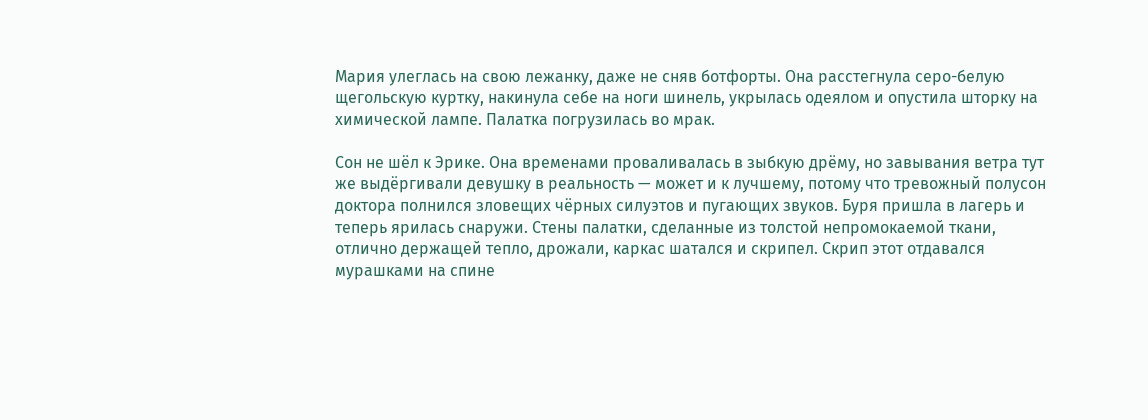Мария улеглась на свою лежанку, даже не сняв ботфорты. Она расстегнула серо-белую щегольскую куртку, накинула себе на ноги шинель, укрылась одеялом и опустила шторку на химической лампе. Палатка погрузилась во мрак.

Сон не шёл к Эрике. Она временами проваливалась в зыбкую дрёму, но завывания ветра тут же выдёргивали девушку в реальность — может и к лучшему, потому что тревожный полусон доктора полнился зловещих чёрных силуэтов и пугающих звуков. Буря пришла в лагерь и теперь ярилась снаружи. Стены палатки, сделанные из толстой непромокаемой ткани, отлично держащей тепло, дрожали, каркас шатался и скрипел. Скрип этот отдавался мурашками на спине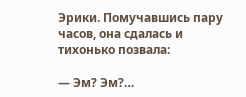Эрики. Помучавшись пару часов, она сдалась и тихонько позвала:

— Эм? Эм?…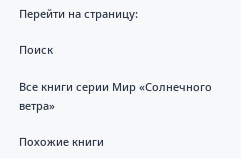Перейти на страницу:

Поиск

Все книги серии Мир «Солнечного ветра»

Похожие книги